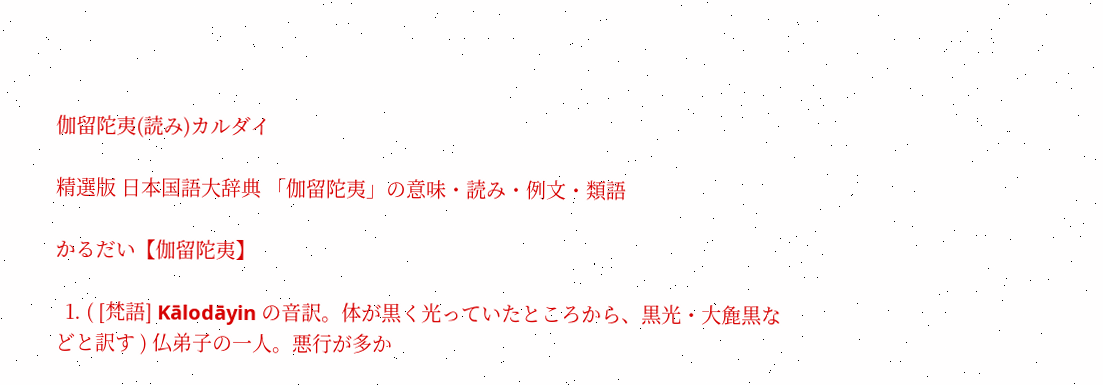伽留陀夷(読み)カルダイ

精選版 日本国語大辞典 「伽留陀夷」の意味・読み・例文・類語

かるだい【伽留陀夷】

  1. ( [梵語] Kālodāyin の音訳。体が黒く光っていたところから、黒光・大麁黒などと訳す ) 仏弟子の一人。悪行が多か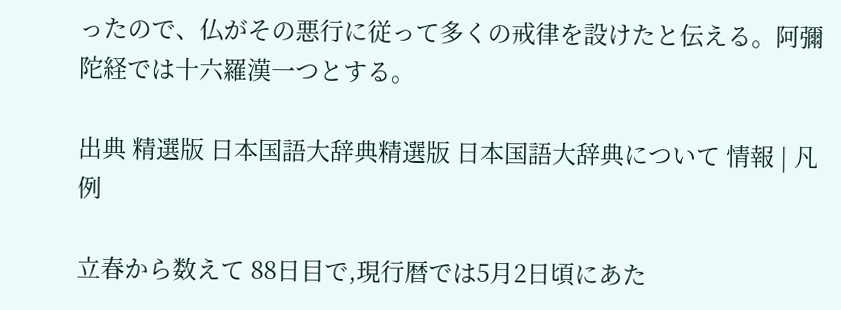ったので、仏がその悪行に従って多くの戒律を設けたと伝える。阿彌陀経では十六羅漢一つとする。

出典 精選版 日本国語大辞典精選版 日本国語大辞典について 情報 | 凡例

立春から数えて 88日目で,現行暦では5月2日頃にあた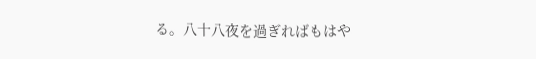る。八十八夜を過ぎればもはや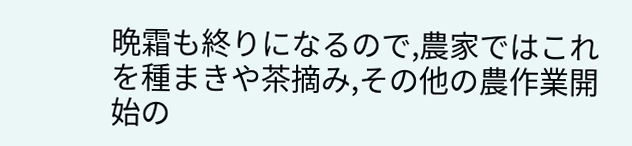晩霜も終りになるので,農家ではこれを種まきや茶摘み,その他の農作業開始の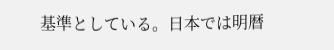基準としている。日本では明暦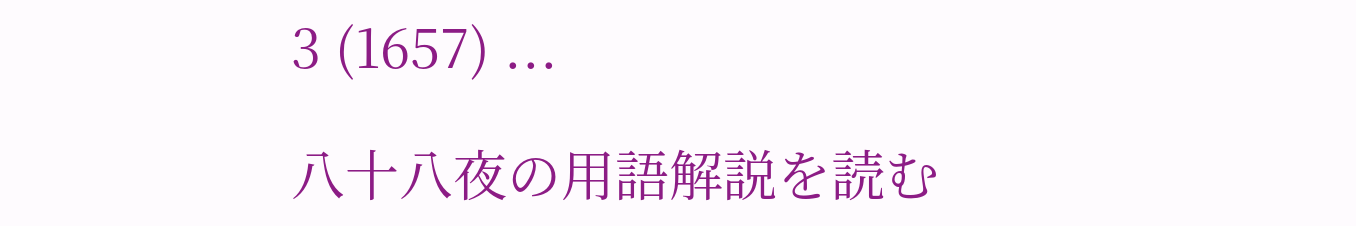3 (1657) ...

八十八夜の用語解説を読む